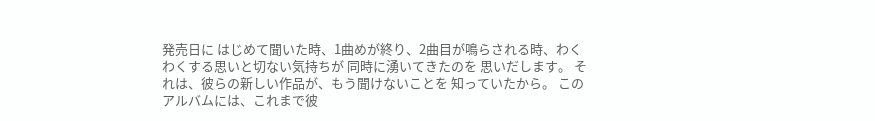発売日に はじめて聞いた時、1曲めが終り、2曲目が鳴らされる時、わくわくする思いと切ない気持ちが 同時に湧いてきたのを 思いだします。 それは、彼らの新しい作品が、もう聞けないことを 知っていたから。 このアルバムには、これまで彼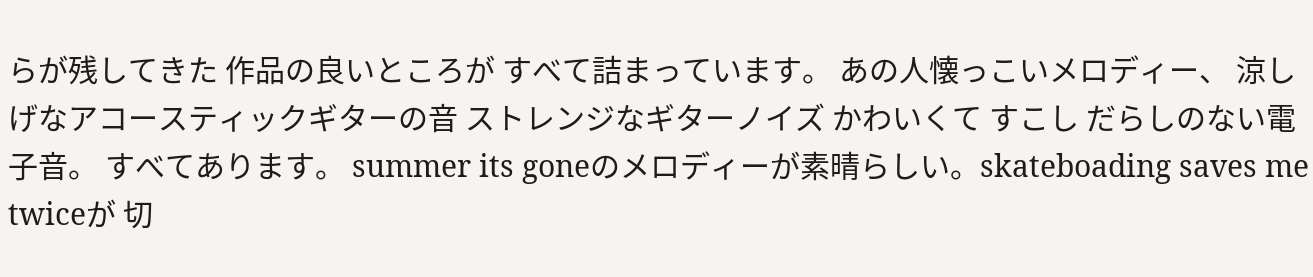らが残してきた 作品の良いところが すべて詰まっています。 あの人懐っこいメロディー、 涼しげなアコースティックギターの音 ストレンジなギターノイズ かわいくて すこし だらしのない電子音。 すべてあります。 summer its goneのメロディーが素晴らしい。skateboading saves me twiceが 切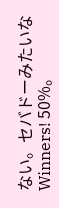ない。セバドーみたいなWinners! 50%。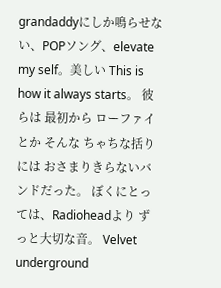grandaddyにしか鳴らせない、POPソング、elevate my self。美しい This is how it always starts。 彼らは 最初から ローファイとか そんな ちゃちな括りには おさまりきらないバンドだった。 ぼくにとっては、Radioheadより ずっと大切な音。 Velvet underground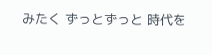みたく ずっとずっと 時代を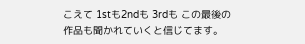こえて 1stも2ndも 3rdも この最後の作品も聞かれていくと信じてます。